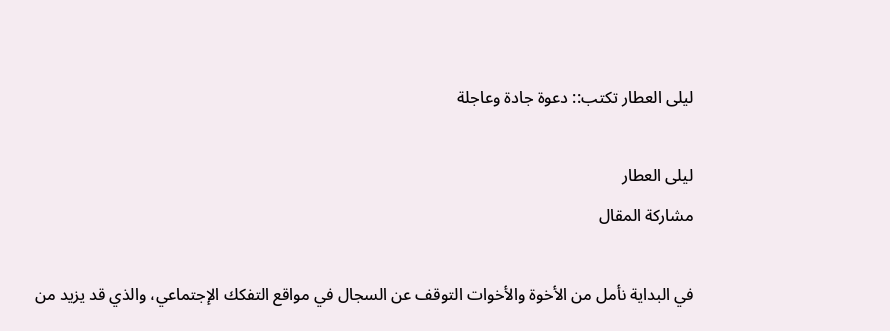ليلى العطار تكتب:: دعوة جادة وعاجلة

ليلى العطار
مشاركة المقال

في البداية نأمل من الأخوة والأخوات التوقف عن السجال في مواقع التفكك الإجتماعي، والذي قد يزيد من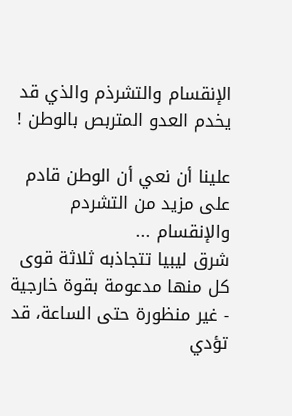الإنقسام والتشرذم والذي قد يخدم العدو المتربص بالوطن !

علينا أن نعي أن الوطن قادم على مزيد من التشردم والإنقسام ...
شرق ليبيا تتجاذبه ثلاثة قوى كل منها مدعومة بقوة خارجية - غير منظورة حتى الساعة، قد تؤدي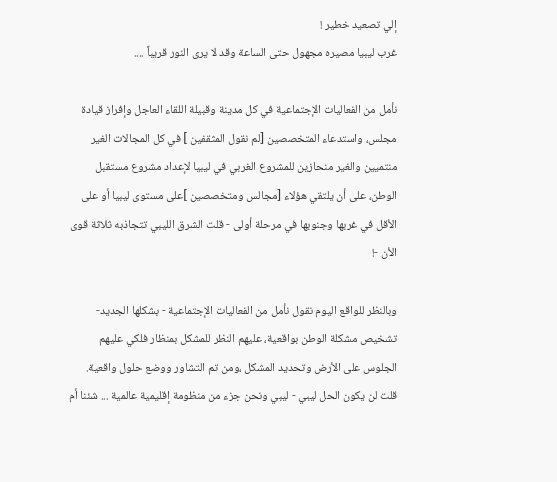إلي تصعيد خطير !
غرب ليبيا مصيره مجهول حتى الساعة وقد لا يرى النور قريباً ....

نأمل من الفعاليات الإجتماعية في كل مدينة وقبيلة اللقاء العاجل وإفراز قيادة مجلس، واستدعاء المتخصصين [لم نقول المثقفين ] في كل المجالات الغير منتميين والغير منحازين للمشروع الغربي في ليبيا لإعداد مشروع مستقبل الوطن، على أن يلتقي هؤلاء [مجالس ومتخصصين ]على مستوى ليبيا أو على الأقل في غربها وجنوبها في مرحلة أولى - قلت الشرق الليبي تتجاذبه ثلاثة قوى الأن -!

وبالنظر للواقع اليوم نقول نأمل من الفعاليات الإجتماعية - بشكلها الجديد- تشخيص مشكلة الوطن بواقعية، عليهم النظر للمشكل بمنظار فلكي عليهم الجلوس على الأرض وتحديد المشكل ،ومن تم التشاور ووضع حلول واقعية. قلت لن يكون الحل ليبي - ليبي ونحن جزء من منظومة إقليمية عالمية ... شئنا أم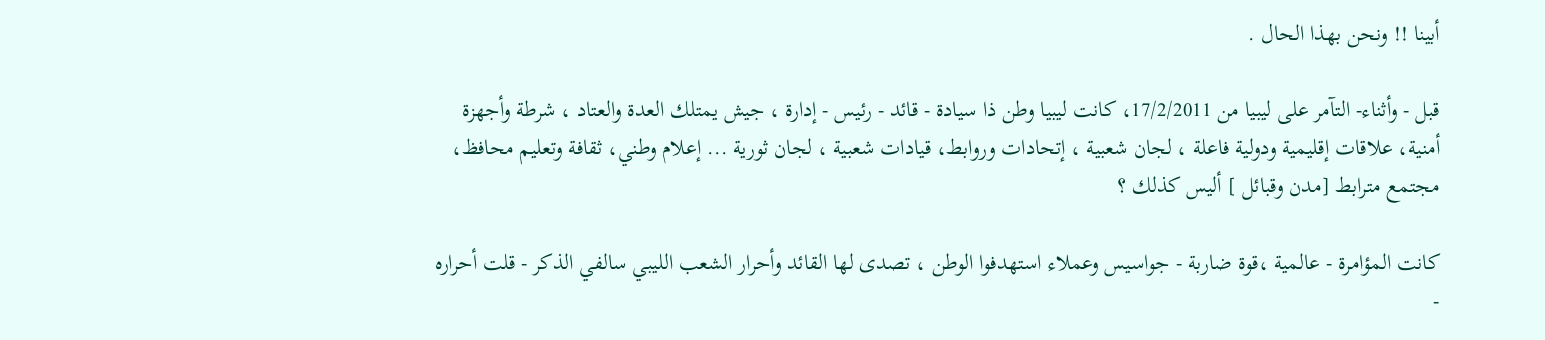أبينا !! ونحن بهذا الحال .

قبل - وأثناء- التآمر على ليبيا من 17/2/2011، كانت ليبيا وطن ذا سيادة - قائد - رئيس - إدارة ، جيش يمتلك العدة والعتاد ، شرطة وأجهزة أمنية، علاقات إقليمية ودولية فاعلة ، لجان شعبية ، إتحادات وروابط، قيادات شعبية ، لجان ثورية ... إعلام وطني، ثقافة وتعليم محافظ، مجتمع مترابط [مدن وقبائل ] أليس كذلك ؟

كانت المؤامرة - عالمية ،قوة ضاربة - جواسيس وعملاء استهدفوا الوطن ، تصدى لها القائد وأحرار الشعب الليبي سالفي الذكر - قلت أحراره -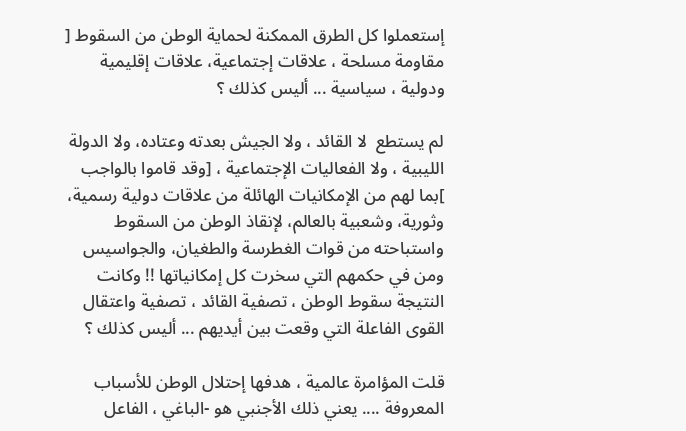إستعملوا كل الطرق الممكنة لحماية الوطن من السقوط [ مقاومة مسلحة ، علاقات إجتماعية، علاقات إقليمية ودولية ، سياسية ... أليس كذلك ؟

لم يستطع  لا القائد ، ولا الجيش بعدته وعتاده، ولا الدولة  الليبية ، ولا الفعاليات الإجتماعية ، [وقد قاموا بالواجب ]بما لهم من الإمكانيات الهائلة من علاقات دولية رسمية، وثورية، وشعبية بالعالم، لإنقاذ الوطن من السقوط واستباحته من قوات الغطرسة والطغيان، والجواسيس ومن في حكمهم التي سخرت كل إمكانياتها !! وكانت النتيجة سقوط الوطن ، تصفية القائد ، تصفية واعتقال القوى الفاعلة التي وقعت بين أيديهم ... أليس كذلك ؟

قلت المؤامرة عالمية ، هدفها إحتلال الوطن للأسباب المعروفة .... يعني ذلك الأجنبي هو -الباغي ، الفاعل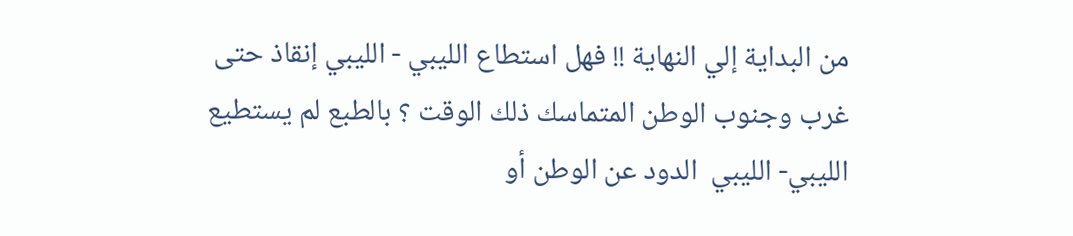من البداية إلي النهاية !! فهل استطاع الليبي - الليبي إنقاذ حتى غرب وجنوب الوطن المتماسك ذلك الوقت ؟ بالطبع لم يستطيع الليبي- الليبي  الدود عن الوطن أو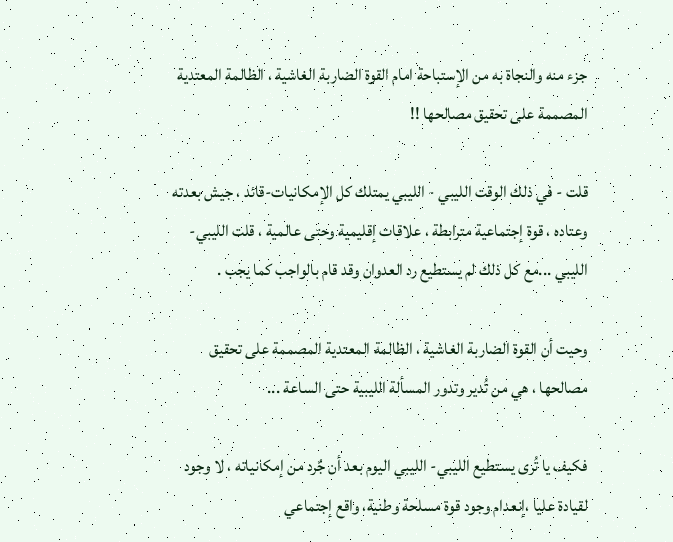جزء منه والنجاة به من الإستباحة امام القوة الضاربة الغاشية ، الظالمة المعتدية المصممة على تحقيق مصالحها !!

قلت - في ذلك الوقت الليبي - الليبي يمتلك كل الإمكانيات-قائد ، جيش بعدته وعتاده ، قوة إجتماعية مترابطة ، علاقات إقليمية وحتى عالمية ، قلت الليبي- الليبي ...مع كل ذلك لم يستطيع رد العدوان وقد قام بالواجب كما يجب .

وحيت أن القوة الضاربة الغاشية ، الظالمة المعتدية المصممة على تحقيق مصالحها ، هي من تُدير وتدور المسألة الليبية حتى الساعة ...

فكيف يا تُرى يستطيع الليبي- الليبي اليوم بعد أن جٌرد من إمكانياته ، لا وجود لقيادة عليا ،إنعدام وجود قوة مسلحة وطنية، واقع إجتماعي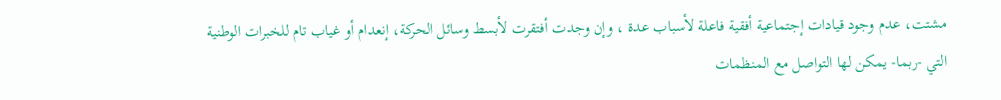مشتت، عدم وجود قيادات إجتماعية أفقية فاعلة لأسباب عدة ، وإن وجدت أفتقرت لأبسط وسائل الحركة، إنعدام أو غياب تام للخبرات الوطنية التي -ربما- يمكن لها التواصل مع المنظمات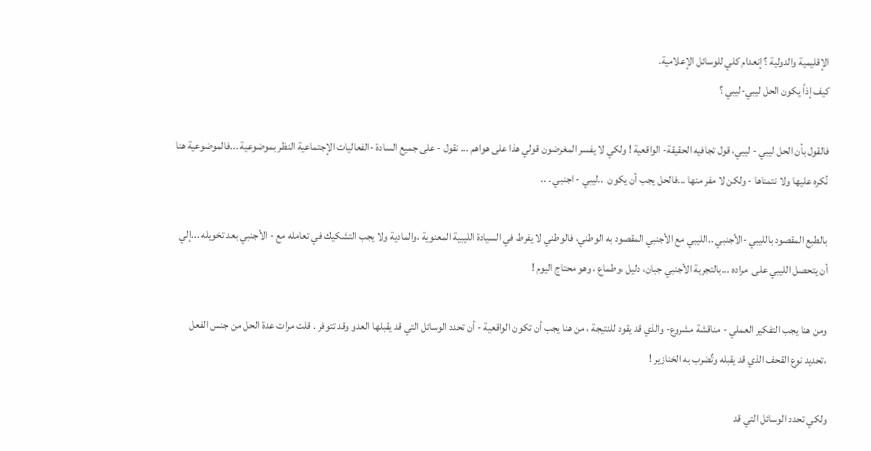الإقليمية والدولية ؟ إنعدام كلي للوسائل الإعلامية.
كيف إذاً يكون الحل ليبي-ليبي ؟

فالقول بأن الحل ليبي - ليبي، قول تجافيه الحقيقة- الواقعية ! ولكي لا يفسر المغرضون قولي هذا على هواهم ... نقول - على جميع السادة -الفعاليات الإجتماعية النظر بموضوعية ...فالموضوعية هنا نُكره عليها ولا نتمناها - ولكن لا مفر منها ...فالحل يجب أن يكون  ..ليبي - اجنبي . ..

بالطبع المقصود بالليبي -الأجنبي ..الليبي مع الأجنبي المقصود به الوطني، فالوطني لا يفرط في السيادة الليبية المعنوية ،والمادية ولا يجب التشكيك في تعامله مع - الأجنبي بعد تخويله ...إلي أن يتحصل الليبي على  مراده ...بالتجربة الأجنبي جبان، دليل ،وطماع ، وهو محتاج اليوم !

ومن هنا يجب التفكير العملي - مناقشة مشروع- والذي قد يقود للنتيجة ، من هنا يجب أن تكون الواقعية - أن تحدد الوسائل التي قد يقبلها العدو وقد تتوفر . قلت مرات عدة الحل من جنس الفعل ،تحديد نوع القحف الذي قد يقبله وتٌضرب به الخنازير !

ولكي تحدد الوسائل التي قد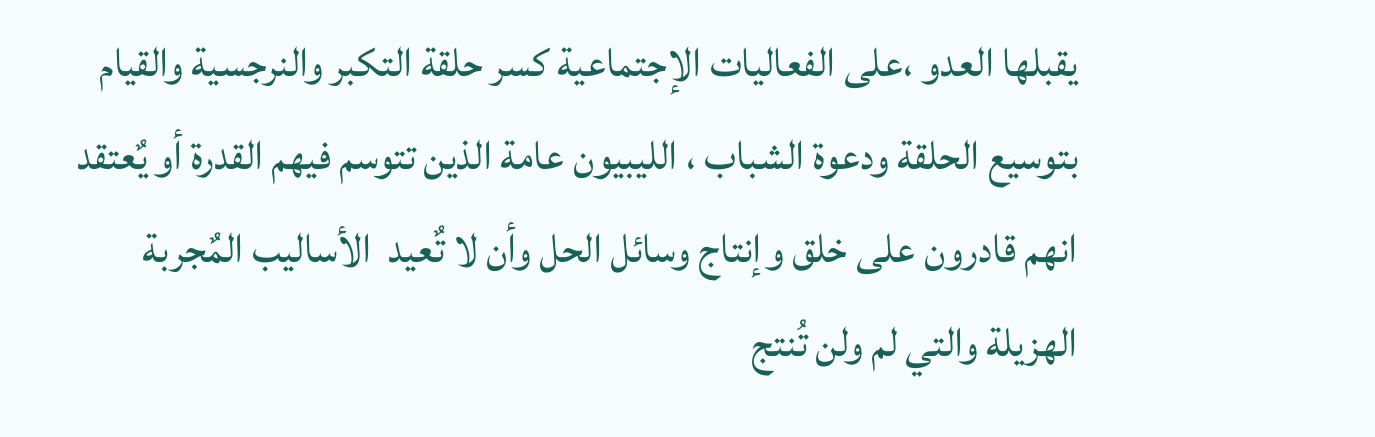يقبلها العدو ،على الفعاليات الإجتماعية كسر حلقة التكبر والنرجسية والقيام بتوسيع الحلقة ودعوة الشباب ، الليبيون عامة الذين تتوسم فيهم القدرة أو يٌعتقد انهم قادرون على خلق وإنتاج وسائل الحل وأن لا تٌعيد  الأساليب المٌجربة الهزيلة والتي لم ولن تُنتج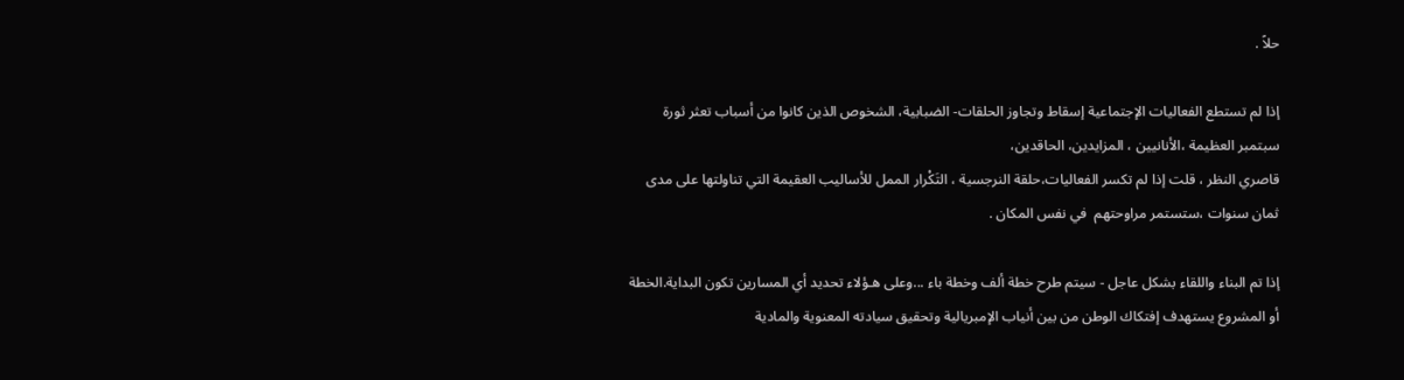حلاً .

إذا لم تستطع الفعاليات الإجتماعية إسقاط وتجاوز الحلقات- الضبابية، الشخوص الذين كانوا من أسباب تعثر ثورة سبتمبر العظيمة ،الأنانيين ، المزايدين، الحاقدين،
قاصري النظر ، قلت إذا لم تكسر الفعاليات،حلقة النرجسية ، التَكْرار الممل للأساليب العقيمة التي تناولتها على مدى ثمان سنوات ،ستستمر مراوحتهم  في نفس المكان .

إذا تم البناء واللقاء بشكل عاجل - سيتم طرح خطة ألف وخطة باء ...وعلى هـؤلاء تحديد أي المسارين تكون البداية.الخطة أو المشروع يستهدف إفتكاك الوطن من بين أنياب الإمبريالية وتحقيق سيادته المعنوية والمادية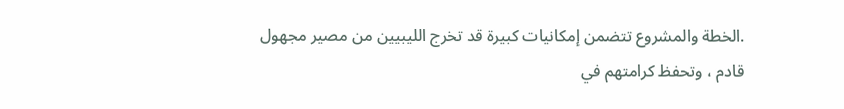.الخطة والمشروع تتضمن إمكانيات كبيرة قد تخرج الليبيين من مصير مجهول قادم ، وتحفظ كرامتهم في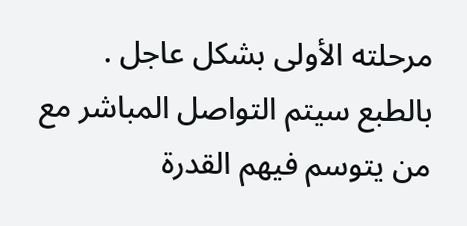مرحلته الأولى بشكل عاجل .
بالطبع سيتم التواصل المباشر مع من يتوسم فيهم القدرة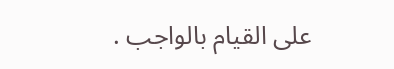على القيام بالواجب .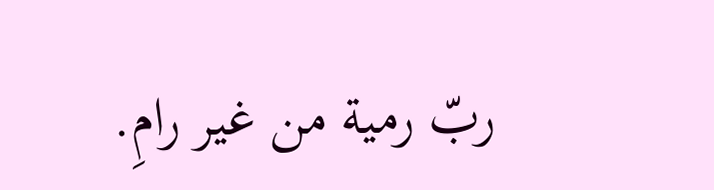ربّ رمية من غير رامِ.